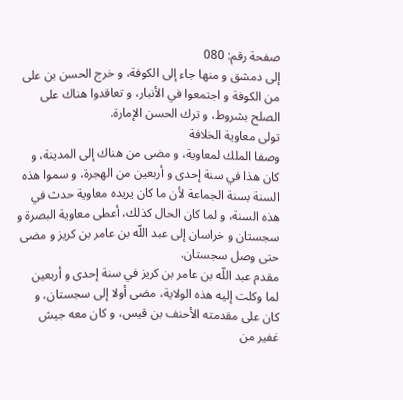صفحة رقم: 080
إلى دمشق و منها جاء إلى الكوفة، و خرج الحسن بن على من الكوفة و اجتمعوا في الأنبار، و تعاقدوا هناك على الصلح بشروط، و ترك الحسن الإمارة.
تولى معاوية الخلافة
وصفا الملك لمعاوية، و مضى من هناك إلى المدينة، و كان هذا في سنة إحدى و أربعين من الهجرة، و سموا هذه السنة بسنة الجماعة لأن ما كان يريده معاوية حدث في هذه السنة، و لما كان الحال كذلك، أعطى معاوية البصرة و سجستان و خراسان إلى عبد اللّه بن عامر بن كريز و مضى حتى وصل سجستان.
مقدم عبد اللّه بن عامر بن كريز في سنة إحدى و أربعين
لما وكلت إليه هذه الولاية، مضى أولا إلى سجستان، و كان على مقدمته الأحنف بن قيس، و كان معه جيش غفير من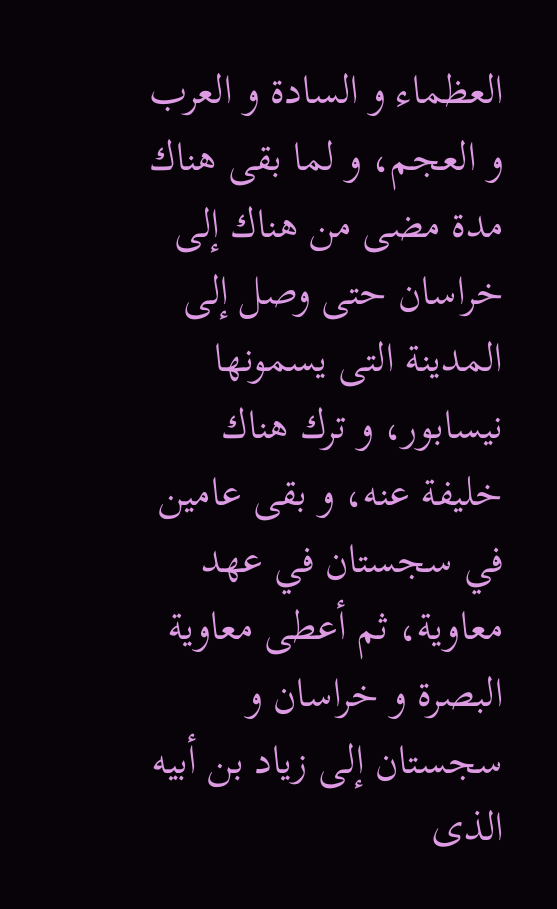العظماء و السادة و العرب و العجم، و لما بقى هناك مدة مضى من هناك إلى خراسان حتى وصل إلى المدينة التى يسمونها نيسابور، و ترك هناك خليفة عنه، و بقى عامين في سجستان في عهد معاوية، ثم أعطى معاوية البصرة و خراسان و سجستان إلى زياد بن أبيه الذى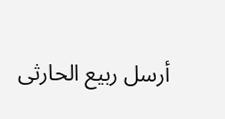أرسل ربيع الحارثى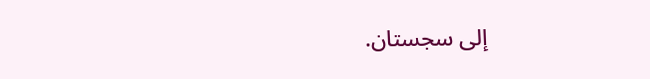إلى سجستان.